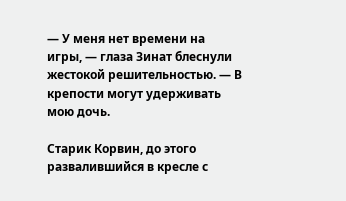— У меня нет времени на игры, — глаза Зинат блеснули жестокой решительностью. — В крепости могут удерживать мою дочь.

Старик Корвин, до этого развалившийся в кресле с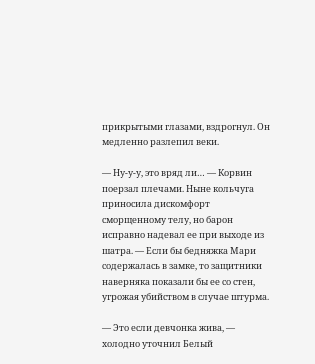прикрытыми глазами, вздрогнул. Он медленно разлепил веки.

— Ну-у-у, это вряд ли… — Корвин поерзал плечами. Ныне кольчуга приносила дискомфорт сморщенному телу, но барон исправно надевал ее при выходе из шатра. — Если бы бедняжка Мари содержалась в замке, то защитники наверняка показали бы ее со стен, угрожая убийством в случае штурма.

— Это если девчонка жива, — холодно уточнил Белый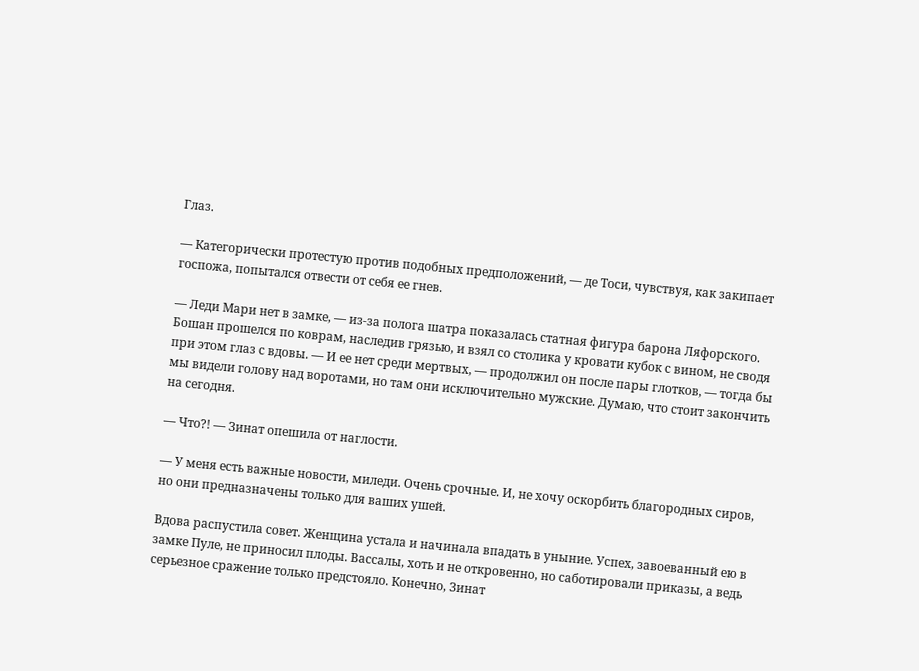Глаз.

— Категорически протестую против подобных предположений, — де Тоси, чувствуя, как закипает госпожа, попытался отвести от себя ее гнев.

— Леди Мари нет в замке, — из-за полога шатра показалась статная фигура барона Ляфорского. Бошан прошелся по коврам, наследив грязью, и взял со столика у кровати кубок с вином, не сводя при этом глаз с вдовы. — И ее нет среди мертвых, — продолжил он после пары глотков, — тогда бы мы видели голову над воротами, но там они исключительно мужские. Думаю, что стоит закончить на сегодня.

— Что?! — Зинат опешила от наглости.

— У меня есть важные новости, миледи. Очень срочные. И, не хочу оскорбить благородных сиров, но они предназначены только для ваших ушей.

Вдова распустила совет. Женщина устала и начинала впадать в уныние. Успех, завоеванный ею в замке Пуле, не приносил плоды. Вассалы, хоть и не откровенно, но саботировали приказы, а ведь серьезное сражение только предстояло. Конечно, Зинат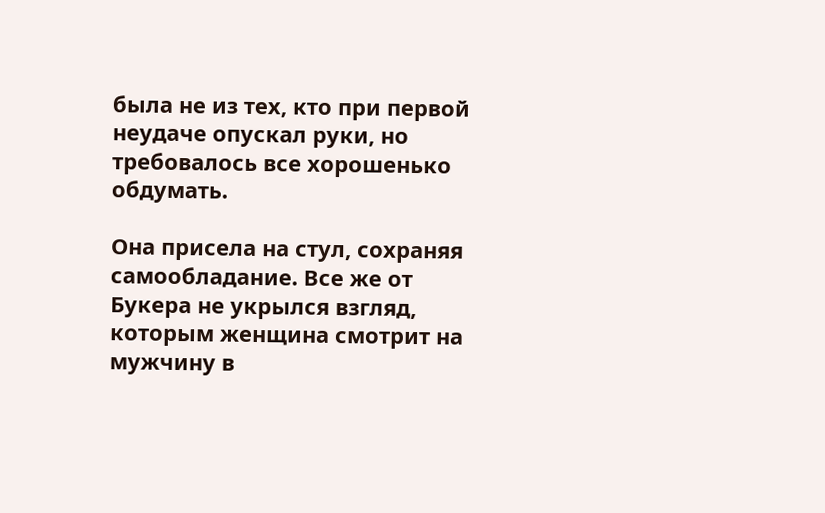была не из тех, кто при первой неудаче опускал руки, но требовалось все хорошенько обдумать.

Она присела на стул, сохраняя самообладание. Все же от Букера не укрылся взгляд, которым женщина смотрит на мужчину в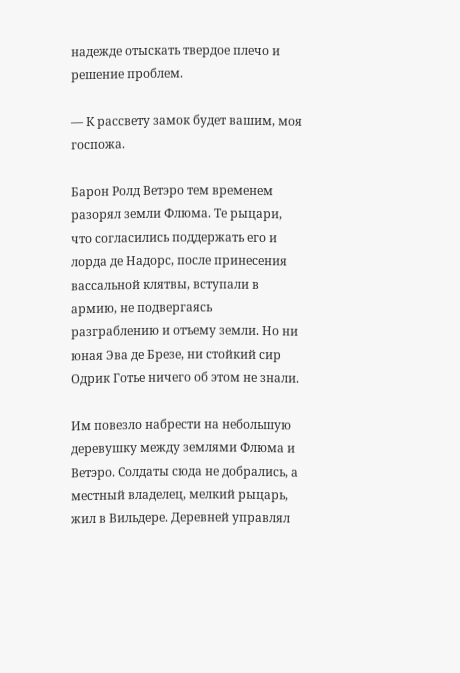надежде отыскать твердое плечо и решение проблем.

— К рассвету замок будет вашим, моя госпожа.

Барон Ролд Ветэро тем временем разорял земли Флюма. Те рыцари, что согласились поддержать его и лорда де Надорс, после принесения вассальной клятвы, вступали в армию, не подвергаясь разграблению и отъему земли. Но ни юная Эва де Брезе, ни стойкий сир Одрик Готье ничего об этом не знали.

Им повезло набрести на небольшую деревушку между землями Флюма и Ветэро. Солдаты сюда не добрались, а местный владелец, мелкий рыцарь, жил в Вильдере. Деревней управлял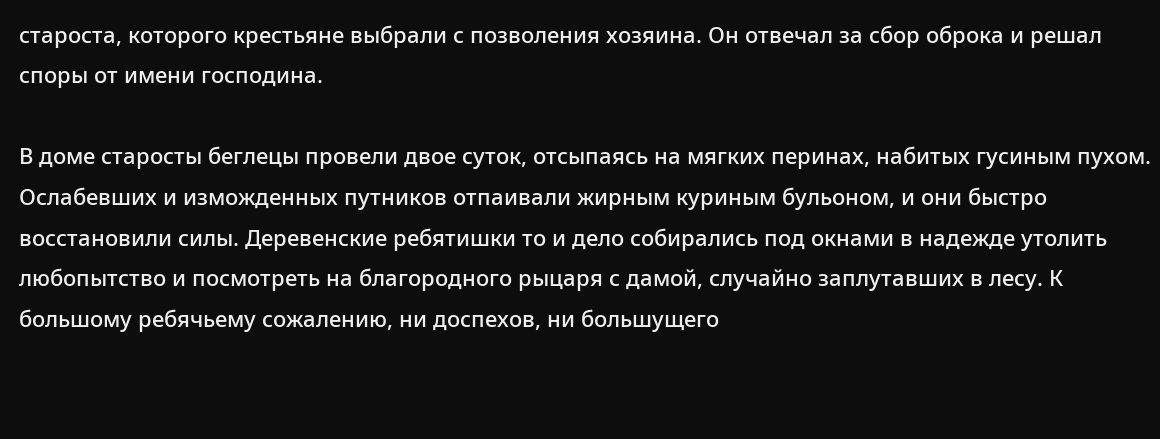староста, которого крестьяне выбрали с позволения хозяина. Он отвечал за сбор оброка и решал споры от имени господина.

В доме старосты беглецы провели двое суток, отсыпаясь на мягких перинах, набитых гусиным пухом. Ослабевших и изможденных путников отпаивали жирным куриным бульоном, и они быстро восстановили силы. Деревенские ребятишки то и дело собирались под окнами в надежде утолить любопытство и посмотреть на благородного рыцаря с дамой, случайно заплутавших в лесу. К большому ребячьему сожалению, ни доспехов, ни большущего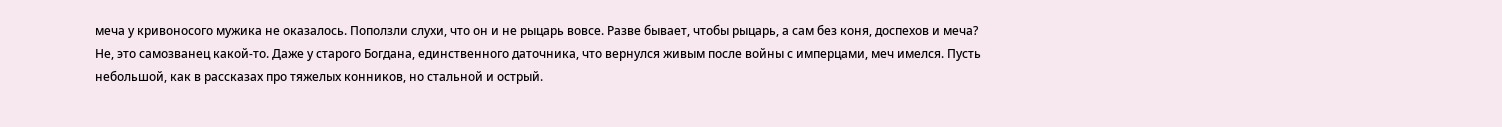меча у кривоносого мужика не оказалось. Поползли слухи, что он и не рыцарь вовсе. Разве бывает, чтобы рыцарь, а сам без коня, доспехов и меча? Не, это самозванец какой-то. Даже у старого Богдана, единственного даточника, что вернулся живым после войны с имперцами, меч имелся. Пусть небольшой, как в рассказах про тяжелых конников, но стальной и острый.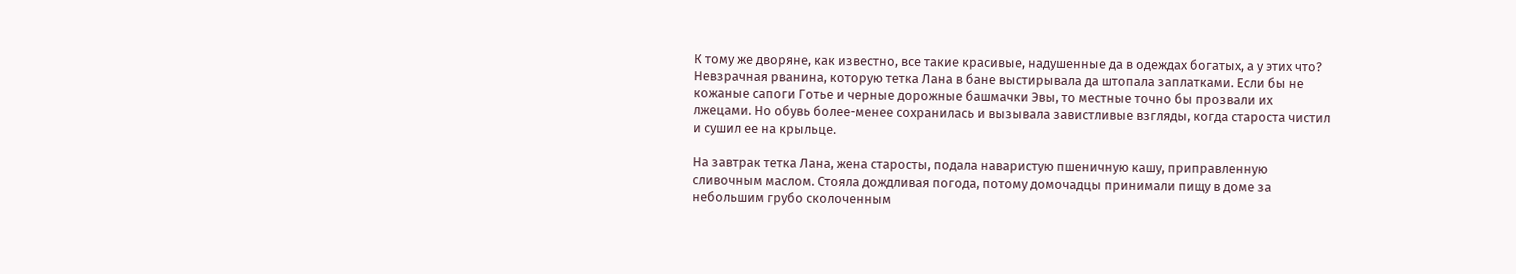К тому же дворяне, как известно, все такие красивые, надушенные да в одеждах богатых, а у этих что? Невзрачная рванина, которую тетка Лана в бане выстирывала да штопала заплатками. Если бы не кожаные сапоги Готье и черные дорожные башмачки Эвы, то местные точно бы прозвали их лжецами. Но обувь более-менее сохранилась и вызывала завистливые взгляды, когда староста чистил и сушил ее на крыльце.

На завтрак тетка Лана, жена старосты, подала наваристую пшеничную кашу, приправленную сливочным маслом. Стояла дождливая погода, потому домочадцы принимали пищу в доме за небольшим грубо сколоченным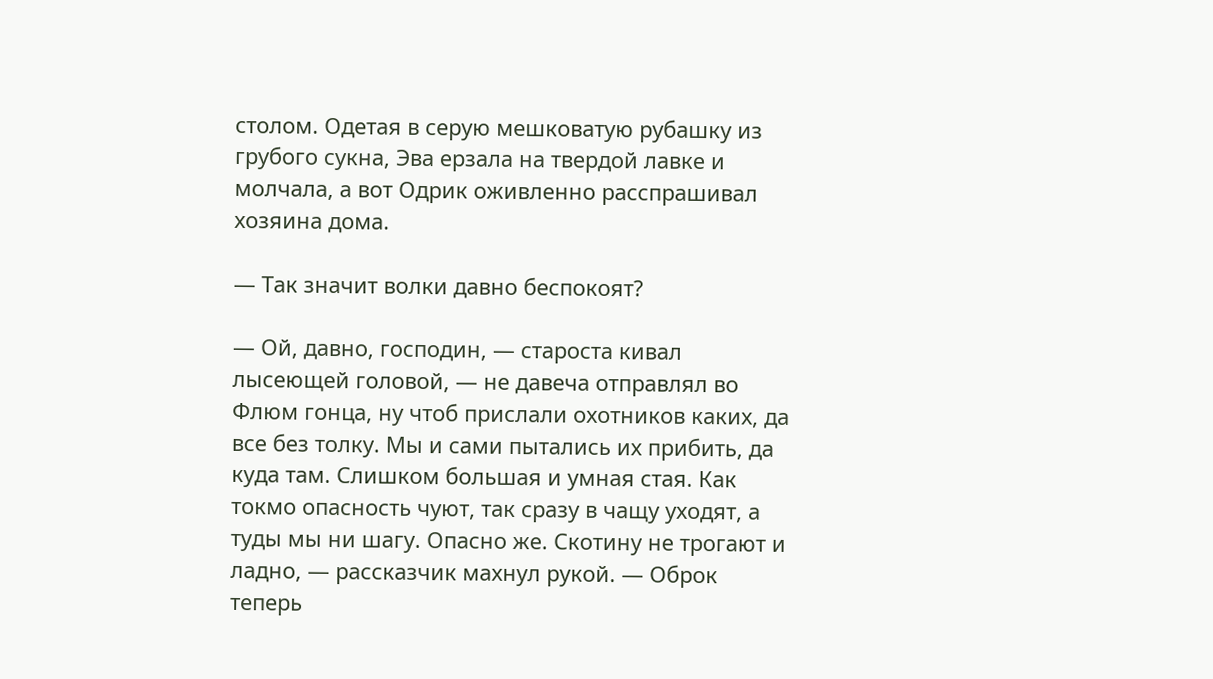столом. Одетая в серую мешковатую рубашку из грубого сукна, Эва ерзала на твердой лавке и молчала, а вот Одрик оживленно расспрашивал хозяина дома.

— Так значит волки давно беспокоят?

— Ой, давно, господин, — староста кивал лысеющей головой, — не давеча отправлял во Флюм гонца, ну чтоб прислали охотников каких, да все без толку. Мы и сами пытались их прибить, да куда там. Слишком большая и умная стая. Как токмо опасность чуют, так сразу в чащу уходят, а туды мы ни шагу. Опасно же. Скотину не трогают и ладно, — рассказчик махнул рукой. — Оброк теперь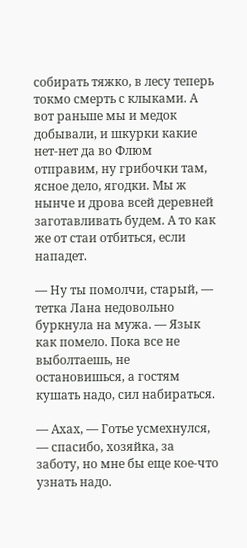собирать тяжко, в лесу теперь токмо смерть с клыками. А вот раньше мы и медок добывали, и шкурки какие нет-нет да во Флюм отправим, ну грибочки там, ясное дело, ягодки. Мы ж нынче и дрова всей деревней заготавливать будем. А то как же от стаи отбиться, если нападет.

— Ну ты помолчи, старый, — тетка Лана недовольно буркнула на мужа. — Язык как помело. Пока все не выболтаешь, не остановишься, а гостям кушать надо, сил набираться.

— Ахах, — Готье усмехнулся, — спасибо, хозяйка, за заботу, но мне бы еще кое-что узнать надо.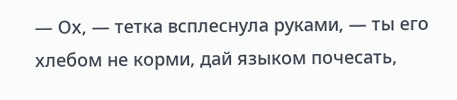— Ох, — тетка всплеснула руками, — ты его хлебом не корми, дай языком почесать,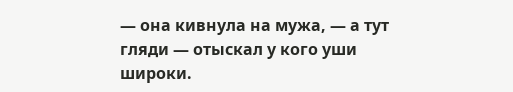— она кивнула на мужа, — а тут гляди — отыскал у кого уши широки.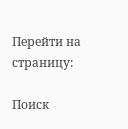Перейти на страницу:

Поиск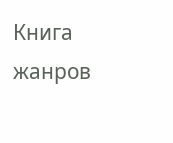Книга жанров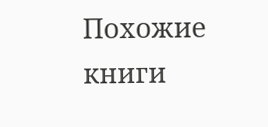Похожие книги